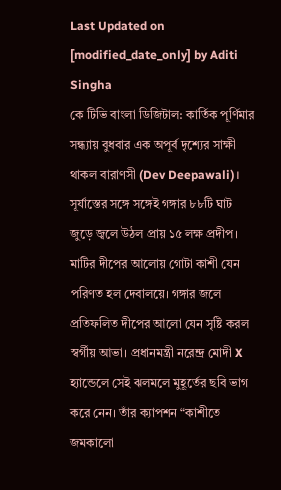Last Updated on [modified_date_only] by Aditi Singha
কে টিভি বাংলা ডিজিটাল: কার্তিক পূর্ণিমার সন্ধ্যায় বুধবার এক অপূর্ব দৃশ্যের সাক্ষী থাকল বারাণসী (Dev Deepawali)। সূর্যাস্তের সঙ্গে সঙ্গেই গঙ্গার ৮৮টি ঘাট জুড়ে জ্বলে উঠল প্রায় ১৫ লক্ষ প্রদীপ। মাটির দীপের আলোয় গোটা কাশী যেন পরিণত হল দেবালয়ে। গঙ্গার জলে প্রতিফলিত দীপের আলো যেন সৃষ্টি করল স্বর্গীয় আভা। প্রধানমন্ত্রী নরেন্দ্র মোদী X হ্যান্ডেলে সেই ঝলমলে মুহূর্তের ছবি ভাগ করে নেন। তাঁর ক্যাপশন “কাশীতে জমকালো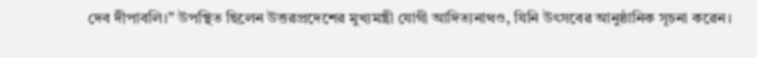দেব দীপাবলি।” উপস্থিত ছিলেন উত্তরপ্রদেশের মুখ্যমন্ত্রী যোগী আদিত্যনাথও, যিনি উৎসবের আনুষ্ঠানিক সূচনা করেন।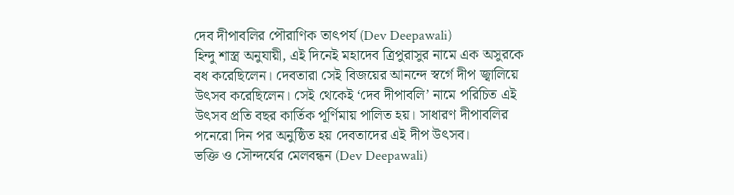দেব দীপাবলির পৌরাণিক তাৎপর্য (Dev Deepawali)
হিন্দু শাস্ত্র অনুযায়ী, এই দিনেই মহাদেব ত্রিপুরাসুর নামে এক অসুরকে বধ করেছিলেন। দেবতারা সেই বিজয়ের আনন্দে স্বর্গে দীপ জ্বালিয়ে উৎসব করেছিলেন। সেই থেকেই ‘দেব দীপাবলি’ নামে পরিচিত এই উৎসব প্রতি বছর কার্তিক পূর্ণিমায় পালিত হয়। সাধারণ দীপাবলির পনেরো দিন পর অনুষ্ঠিত হয় দেবতাদের এই দীপ উৎসব।
ভক্তি ও সৌন্দর্যের মেলবন্ধন (Dev Deepawali)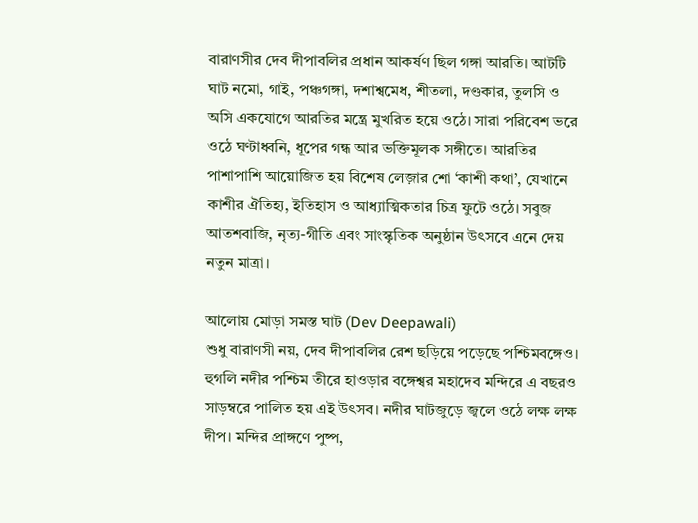বারাণসীর দেব দীপাবলির প্রধান আকর্ষণ ছিল গঙ্গা আরতি। আটটি ঘাট নমো, গাই, পঞ্চগঙ্গা, দশাশ্বমেধ, শীতলা, দণ্ডকার, তুলসি ও অসি একযোগে আরতির মন্ত্রে মুখরিত হয়ে ওঠে। সারা পরিবেশ ভরে ওঠে ঘণ্টাধ্বনি, ধূপের গন্ধ আর ভক্তিমূলক সঙ্গীতে। আরতির পাশাপাশি আয়োজিত হয় বিশেষ লেজ়ার শো ‘কাশী কথা’, যেখানে কাশীর ঐতিহ্য, ইতিহাস ও আধ্যাত্মিকতার চিত্র ফুটে ওঠে। সবুজ আতশবাজি, নৃত্য-গীতি এবং সাংস্কৃতিক অনুষ্ঠান উৎসবে এনে দেয় নতুন মাত্রা।

আলোয় মোড়া সমস্ত ঘাট (Dev Deepawali)
শুধু বারাণসী নয়, দেব দীপাবলির রেশ ছড়িয়ে পড়েছে পশ্চিমবঙ্গেও। হুগলি নদীর পশ্চিম তীরে হাওড়ার বঙ্গেশ্বর মহাদেব মন্দিরে এ বছরও সাড়ম্বরে পালিত হয় এই উৎসব। নদীর ঘাটজুড়ে জ্বলে ওঠে লক্ষ লক্ষ দীপ। মন্দির প্রাঙ্গণে পুষ্প,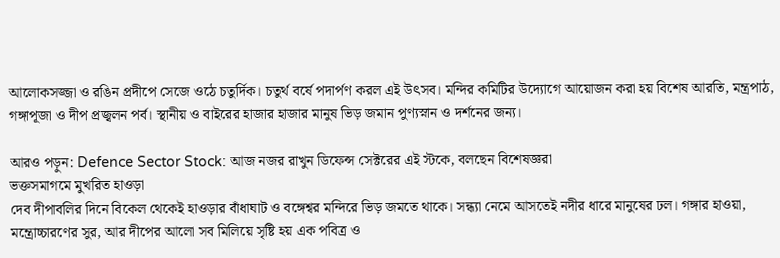আলোকসজ্জা ও রঙিন প্রদীপে সেজে ওঠে চতুর্দিক। চতুর্থ বর্ষে পদার্পণ করল এই উৎসব। মন্দির কমিটির উদ্যোগে আয়োজন করা হয় বিশেষ আরতি, মন্ত্রপাঠ, গঙ্গাপূজা ও দীপ প্রজ্বলন পর্ব। স্থানীয় ও বাইরের হাজার হাজার মানুষ ভিড় জমান পুণ্যস্নান ও দর্শনের জন্য।

আরও পড়ুন: Defence Sector Stock: আজ নজর রাখুন ডিফেন্স সেক্টরের এই স্টকে, বলছেন বিশেষজ্ঞরা
ভক্তসমাগমে মুখরিত হাওড়া
দেব দীপাবলির দিনে বিকেল থেকেই হাওড়ার বাঁধাঘাট ও বঙ্গেশ্বর মন্দিরে ভিড় জমতে থাকে। সন্ধ্যা নেমে আসতেই নদীর ধারে মানুষের ঢল। গঙ্গার হাওয়া, মন্ত্রোচ্চারণের সুর, আর দীপের আলো সব মিলিয়ে সৃষ্টি হয় এক পবিত্র ও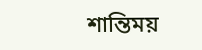শান্তিময়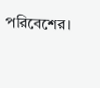পরিবেশের।